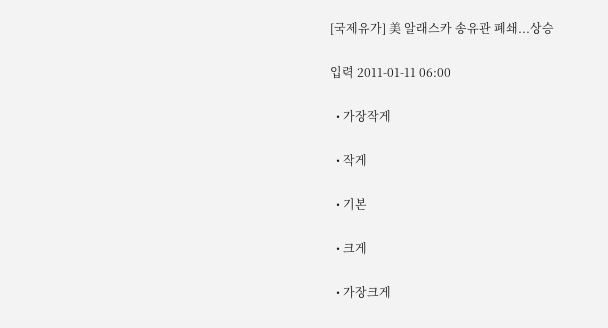[국제유가] 美 알래스카 송유관 폐쇄...상승

입력 2011-01-11 06:00

  • 가장작게

  • 작게

  • 기본

  • 크게

  • 가장크게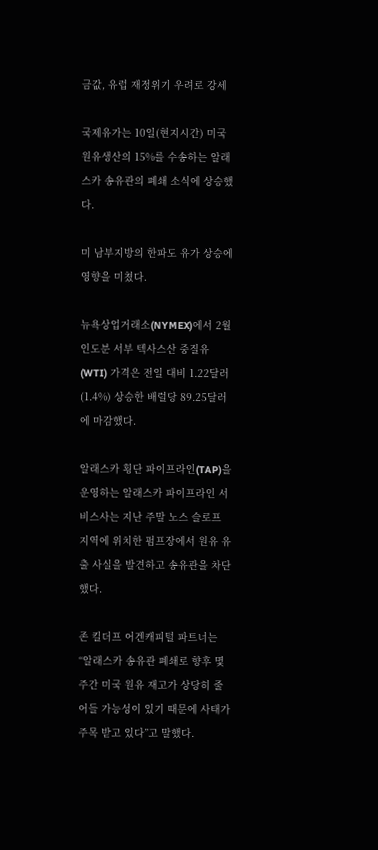금값, 유럽 재정위기 우려로 강세

국제유가는 10일(현지시간) 미국 원유생산의 15%를 수송하는 알래스카 송유관의 폐쇄 소식에 상승했다.

미 남부지방의 한파도 유가 상승에 영향을 미쳤다.

뉴욕상업거래소(NYMEX)에서 2월 인도분 서부 텍사스산 중질유(WTI) 가격은 전일 대비 1.22달러(1.4%) 상승한 배럴당 89.25달러에 마감했다.

알래스카 횡단 파이프라인(TAP)을 운영하는 알래스카 파이프라인 서비스사는 지난 주말 노스 슬로프 지역에 위치한 펌프장에서 원유 유출 사실을 발견하고 송유관을 차단했다.

존 킬더프 어겐캐피털 파트너는 “알래스카 송유관 폐쇄로 향후 몇 주간 미국 원유 재고가 상당히 줄어들 가능성이 있기 때문에 사태가 주목 받고 있다”고 말했다.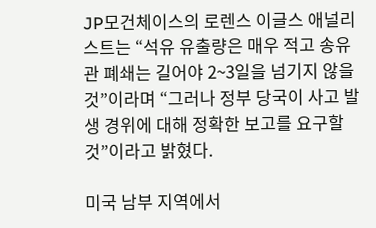JP모건체이스의 로렌스 이글스 애널리스트는 “석유 유출량은 매우 적고 송유관 폐쇄는 길어야 2~3일을 넘기지 않을 것”이라며 “그러나 정부 당국이 사고 발생 경위에 대해 정확한 보고를 요구할 것”이라고 밝혔다.

미국 남부 지역에서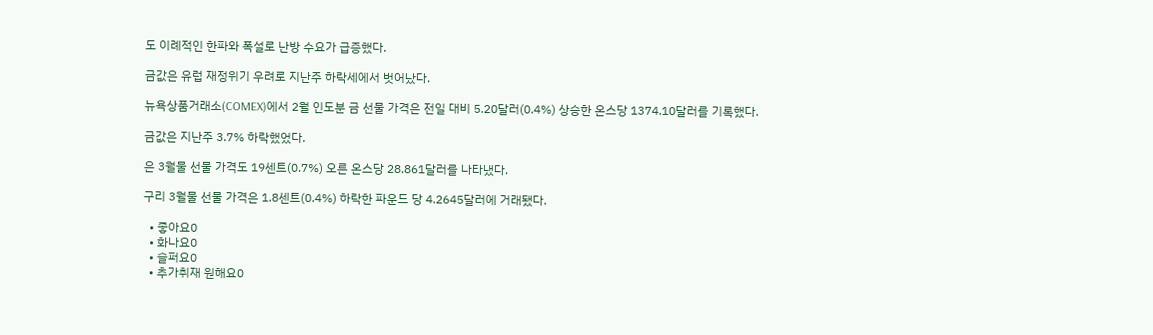도 이례적인 한파와 폭설로 난방 수요가 급증했다.

금값은 유럽 재정위기 우려로 지난주 하락세에서 벗어났다.

뉴욕상품거래소(COMEX)에서 2월 인도분 금 선물 가격은 전일 대비 5.20달러(0.4%) 상승한 온스당 1374.10달러를 기록했다.

금값은 지난주 3.7% 하락했었다.

은 3월물 선물 가격도 19센트(0.7%) 오른 온스당 28.861달러를 나타냈다.

구리 3월물 선물 가격은 1.8센트(0.4%) 하락한 파운드 당 4.2645달러에 거래됐다.

  • 좋아요0
  • 화나요0
  • 슬퍼요0
  • 추가취재 원해요0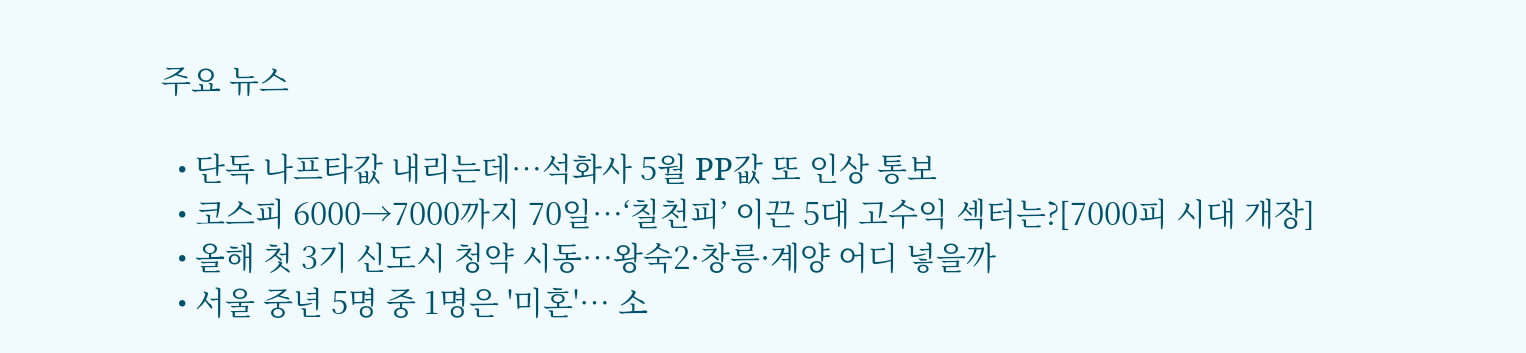주요 뉴스

  • 단독 나프타값 내리는데…석화사 5월 PP값 또 인상 통보
  • 코스피 6000→7000까지 70일⋯‘칠천피’ 이끈 5대 고수익 섹터는?[7000피 시대 개장]
  • 올해 첫 3기 신도시 청약 시동…왕숙2·창릉·계양 어디 넣을까
  • 서울 중년 5명 중 1명은 '미혼'… 소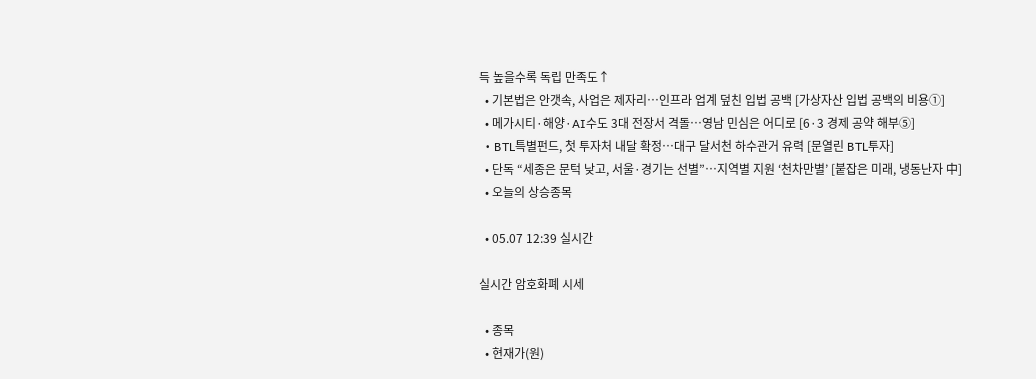득 높을수록 독립 만족도↑
  • 기본법은 안갯속, 사업은 제자리…인프라 업계 덮친 입법 공백 [가상자산 입법 공백의 비용①]
  • 메가시티·해양·AI수도 3대 전장서 격돌…영남 민심은 어디로 [6·3 경제 공약 해부⑤]
  • BTL특별펀드, 첫 투자처 내달 확정…대구 달서천 하수관거 유력 [문열린 BTL투자]
  • 단독 “세종은 문턱 낮고, 서울·경기는 선별”…지역별 지원 ‘천차만별’ [붙잡은 미래, 냉동난자 中]
  • 오늘의 상승종목

  • 05.07 12:39 실시간

실시간 암호화폐 시세

  • 종목
  • 현재가(원)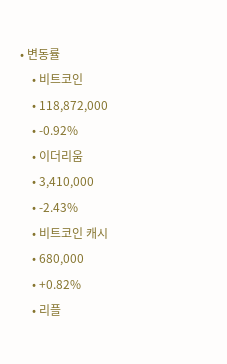• 변동률
    • 비트코인
    • 118,872,000
    • -0.92%
    • 이더리움
    • 3,410,000
    • -2.43%
    • 비트코인 캐시
    • 680,000
    • +0.82%
    • 리플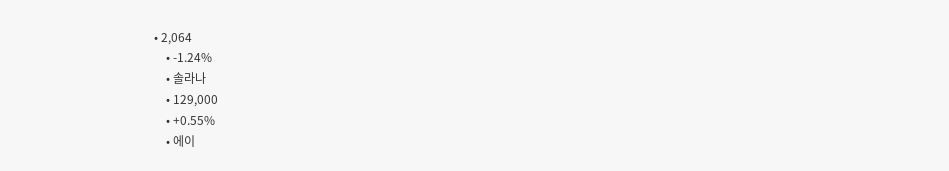• 2,064
    • -1.24%
    • 솔라나
    • 129,000
    • +0.55%
    • 에이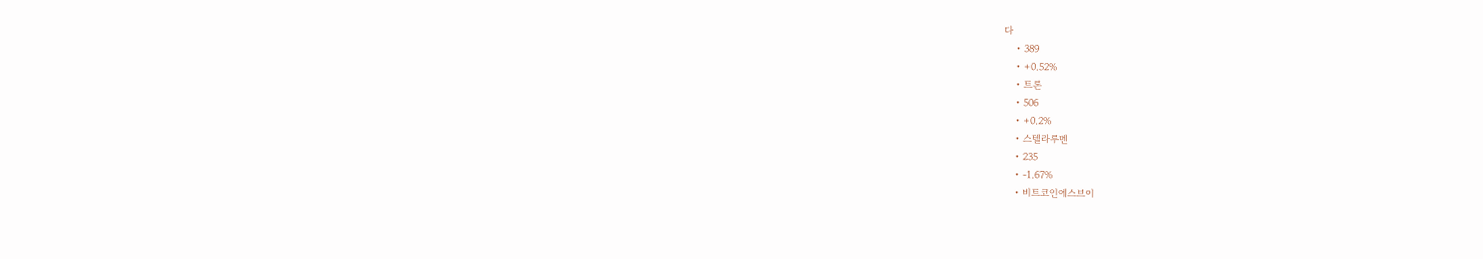다
    • 389
    • +0.52%
    • 트론
    • 506
    • +0.2%
    • 스텔라루멘
    • 235
    • -1.67%
    • 비트코인에스브이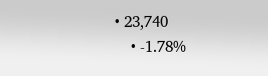• 23,740
    • -1.78%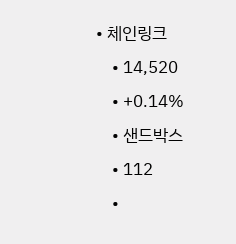• 체인링크
    • 14,520
    • +0.14%
    • 샌드박스
    • 112
    •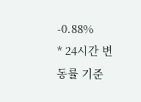-0.88%
* 24시간 변동률 기준